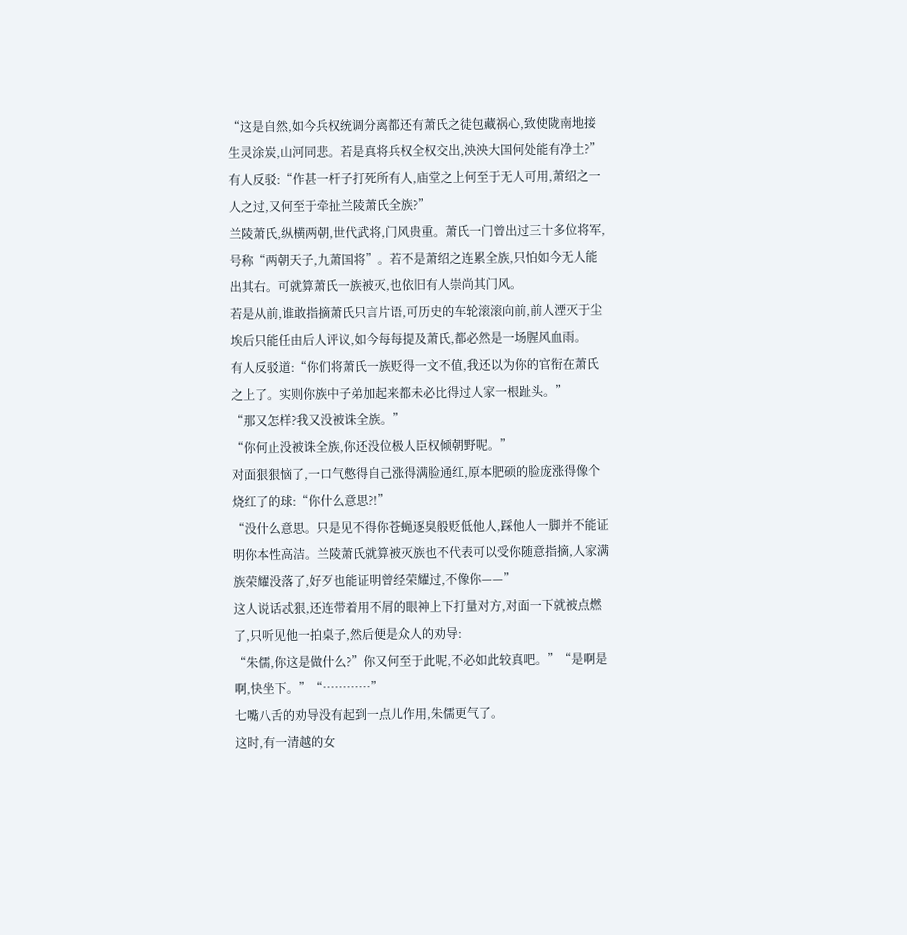“这是自然,如今兵权统调分离都还有萧氏之徒包藏祸心,致使陇南地接生灵涂炭,山河同悲。若是真将兵权全权交出,泱泱大国何处能有净土?”
有人反驳:“作甚一杆子打死所有人,庙堂之上何至于无人可用,萧绍之一人之过,又何至于牵扯兰陵萧氏全族?”
兰陵萧氏,纵横两朝,世代武将,门风贵重。萧氏一门曾出过三十多位将军,号称“两朝天子,九萧国将”。若不是萧绍之连累全族,只怕如今无人能出其右。可就算萧氏一族被灭,也依旧有人崇尚其门风。
若是从前,谁敢指摘萧氏只言片语,可历史的车轮滚滚向前,前人湮灭于尘埃后只能任由后人评议,如今每每提及萧氏,都必然是一场腥风血雨。
有人反驳道:“你们将萧氏一族贬得一文不值,我还以为你的官衔在萧氏之上了。实则你族中子弟加起来都未必比得过人家一根趾头。”
“那又怎样?我又没被诛全族。”
“你何止没被诛全族,你还没位极人臣权倾朝野呢。”
对面狠狠恼了,一口气憋得自己涨得满脸通红,原本肥硕的脸庞涨得像个烧红了的球:“你什么意思?!”
“没什么意思。只是见不得你苍蝇逐臭般贬低他人,踩他人一脚并不能证明你本性高洁。兰陵萧氏就算被灭族也不代表可以受你随意指摘,人家满族荣耀没落了,好歹也能证明曾经荣耀过,不像你——”
这人说话忒狠,还连带着用不屑的眼神上下打量对方,对面一下就被点燃了,只听见他一拍桌子,然后便是众人的劝导:
“朱儒,你这是做什么?”你又何至于此呢,不必如此较真吧。”“是啊是啊,快坐下。”“…………”
七嘴八舌的劝导没有起到一点儿作用,朱儒更气了。
这时,有一清越的女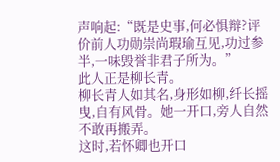声响起:“既是史事,何必惧辩?评价前人功勋崇尚瑕瑜互见,功过参半,一味毁誉非君子所为。”
此人正是柳长青。
柳长青人如其名,身形如柳,纤长摇曳,自有风骨。她一开口,旁人自然不敢再搬弄。
这时,若怀卿也开口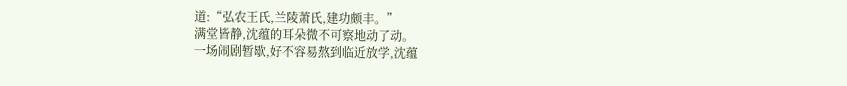道:“弘农王氏,兰陵萧氏,建功颇丰。”
满堂皆静,沈蕴的耳朵微不可察地动了动。
一场闹剧暂歇,好不容易熬到临近放学,沈蕴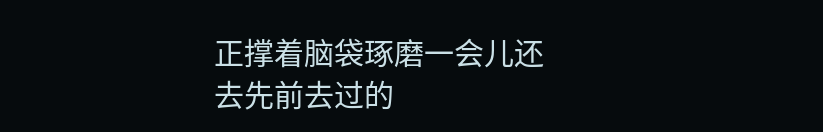正撑着脑袋琢磨一会儿还去先前去过的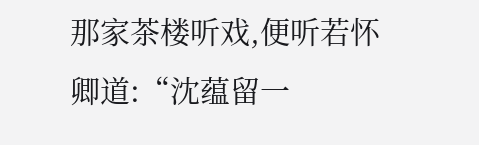那家茶楼听戏,便听若怀卿道:“沈蕴留一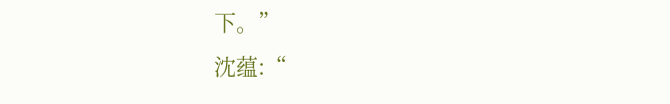下。”
沈蕴:“